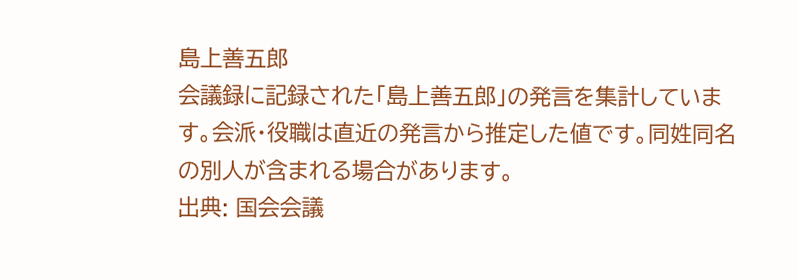島上善五郎
会議録に記録された「島上善五郎」の発言を集計しています。会派・役職は直近の発言から推定した値です。同姓同名の別人が含まれる場合があります。
出典: 国会会議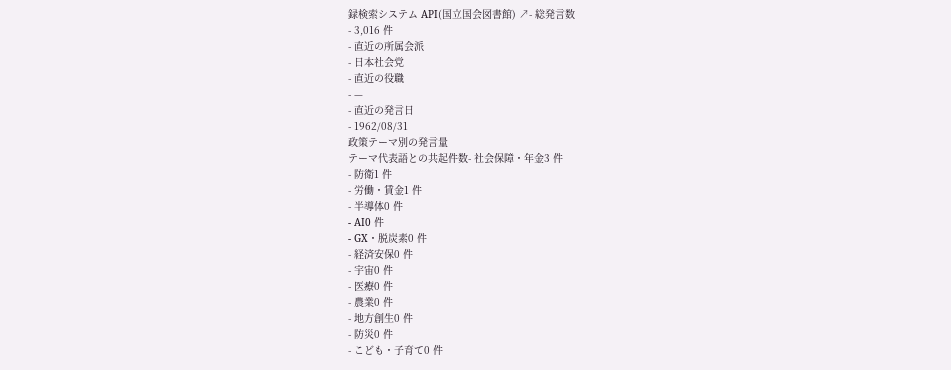録検索システム API(国立国会図書館) ↗- 総発言数
- 3,016 件
- 直近の所属会派
- 日本社会党
- 直近の役職
- —
- 直近の発言日
- 1962/08/31
政策テーマ別の発言量
テーマ代表語との共起件数- 社会保障・年金3 件
- 防衛1 件
- 労働・賃金1 件
- 半導体0 件
- AI0 件
- GX・脱炭素0 件
- 経済安保0 件
- 宇宙0 件
- 医療0 件
- 農業0 件
- 地方創生0 件
- 防災0 件
- こども・子育て0 件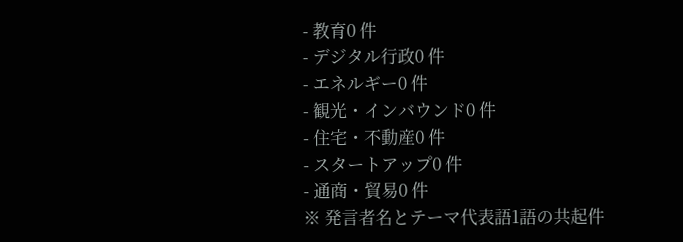- 教育0 件
- デジタル行政0 件
- エネルギー0 件
- 観光・インバウンド0 件
- 住宅・不動産0 件
- スタートアップ0 件
- 通商・貿易0 件
※ 発言者名とテーマ代表語1語の共起件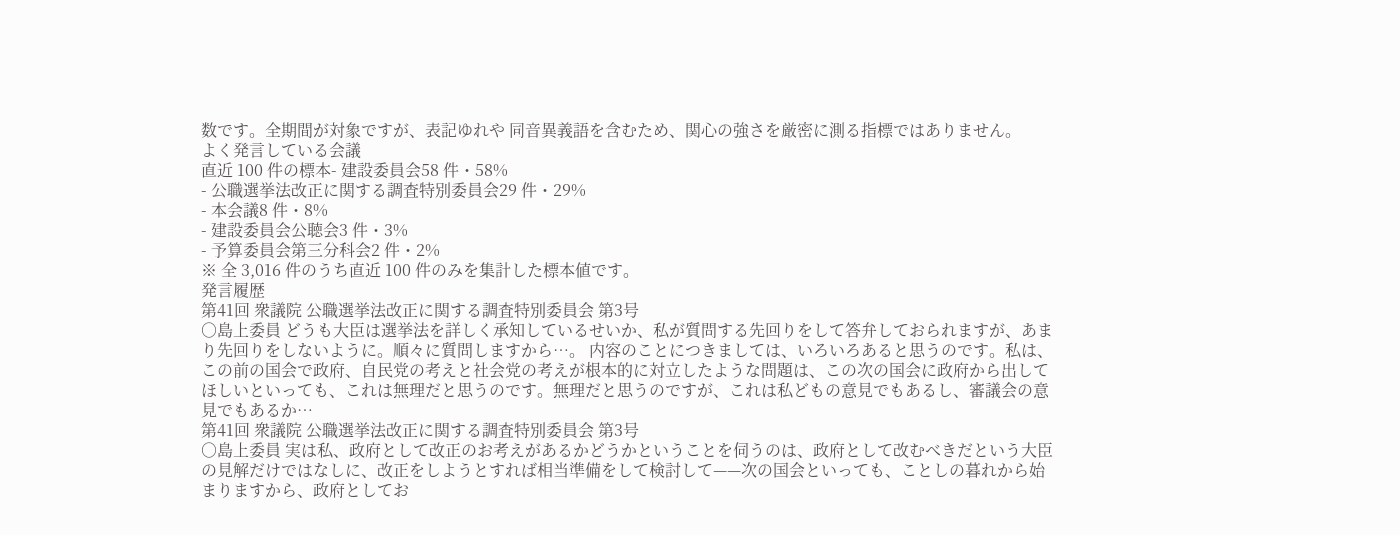数です。全期間が対象ですが、表記ゆれや 同音異義語を含むため、関心の強さを厳密に測る指標ではありません。
よく発言している会議
直近 100 件の標本- 建設委員会58 件・58%
- 公職選挙法改正に関する調査特別委員会29 件・29%
- 本会議8 件・8%
- 建設委員会公聴会3 件・3%
- 予算委員会第三分科会2 件・2%
※ 全 3,016 件のうち直近 100 件のみを集計した標本値です。
発言履歴
第41回 衆議院 公職選挙法改正に関する調査特別委員会 第3号
○島上委員 どうも大臣は選挙法を詳しく承知しているせいか、私が質問する先回りをして答弁しておられますが、あまり先回りをしないように。順々に質問しますから…。 内容のことにつきましては、いろいろあると思うのです。私は、この前の国会で政府、自民党の考えと社会党の考えが根本的に対立したような問題は、この次の国会に政府から出してほしいといっても、これは無理だと思うのです。無理だと思うのですが、これは私どもの意見でもあるし、審議会の意見でもあるか…
第41回 衆議院 公職選挙法改正に関する調査特別委員会 第3号
○島上委員 実は私、政府として改正のお考えがあるかどうかということを伺うのは、政府として改むべきだという大臣の見解だけではなしに、改正をしようとすれば相当準備をして検討して——次の国会といっても、ことしの暮れから始まりますから、政府としてお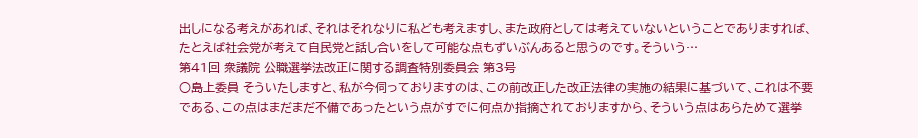出しになる考えがあれば、それはそれなりに私ども考えますし、また政府としては考えていないということでありますれば、たとえば社会党が考えて自民党と話し合いをして可能な点もずいぶんあると思うのです。そういう…
第41回 衆議院 公職選挙法改正に関する調査特別委員会 第3号
○島上委員 そういたしますと、私が今伺っておりますのは、この前改正した改正法律の実施の結果に基づいて、これは不要である、この点はまだまだ不備であったという点がすでに何点か指摘されておりますから、そういう点はあらためて選挙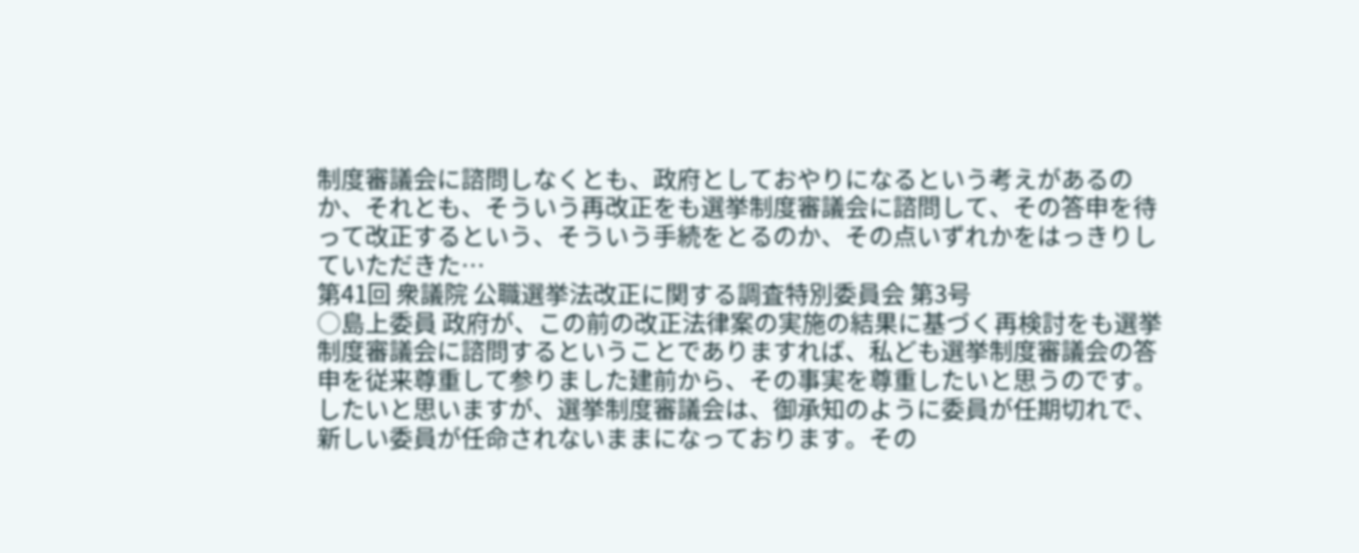制度審議会に諮問しなくとも、政府としておやりになるという考えがあるのか、それとも、そういう再改正をも選挙制度審議会に諮問して、その答申を待って改正するという、そういう手続をとるのか、その点いずれかをはっきりしていただきた…
第41回 衆議院 公職選挙法改正に関する調査特別委員会 第3号
○島上委員 政府が、この前の改正法律案の実施の結果に基づく再検討をも選挙制度審議会に諮問するということでありますれば、私ども選挙制度審議会の答申を従来尊重して参りました建前から、その事実を尊重したいと思うのです。したいと思いますが、選挙制度審議会は、御承知のように委員が任期切れで、新しい委員が任命されないままになっております。その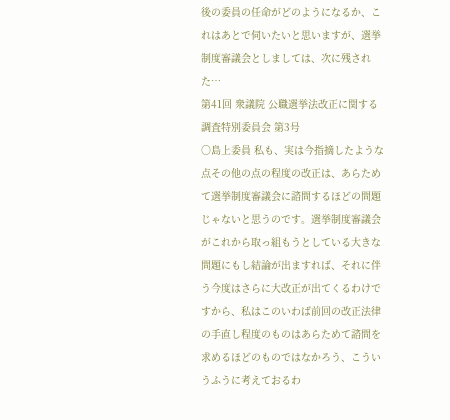後の委員の任命がどのようになるか、これはあとで伺いたいと思いますが、選挙制度審議会としましては、次に残された…
第41回 衆議院 公職選挙法改正に関する調査特別委員会 第3号
○島上委員 私も、実は今指摘したような点その他の点の程度の改正は、あらためて選挙制度審議会に諮問するほどの問題じゃないと思うのです。選挙制度審議会がこれから取っ組もうとしている大きな問題にもし結論が出ますれば、それに伴う今度はさらに大改正が出てくるわけですから、私はこのいわば前回の改正法律の手直し程度のものはあらためて諮問を求めるほどのものではなかろう、こういうふうに考えておるわ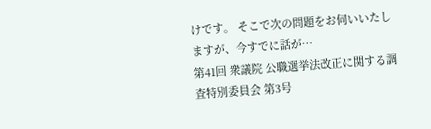けです。 そこで次の問題をお伺いいたしますが、今すでに話が…
第41回 衆議院 公職選挙法改正に関する調査特別委員会 第3号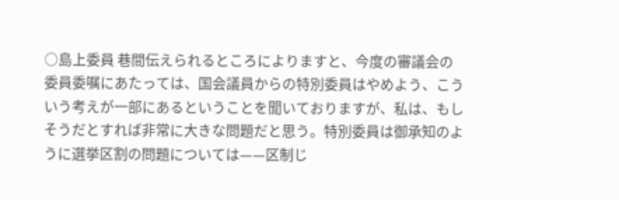○島上委員 巷間伝えられるところによりますと、今度の審議会の委員委嘱にあたっては、国会議員からの特別委員はやめよう、こういう考えが一部にあるということを聞いておりますが、私は、もしそうだとすれば非常に大きな問題だと思う。特別委員は御承知のように選挙区割の問題については——区制じ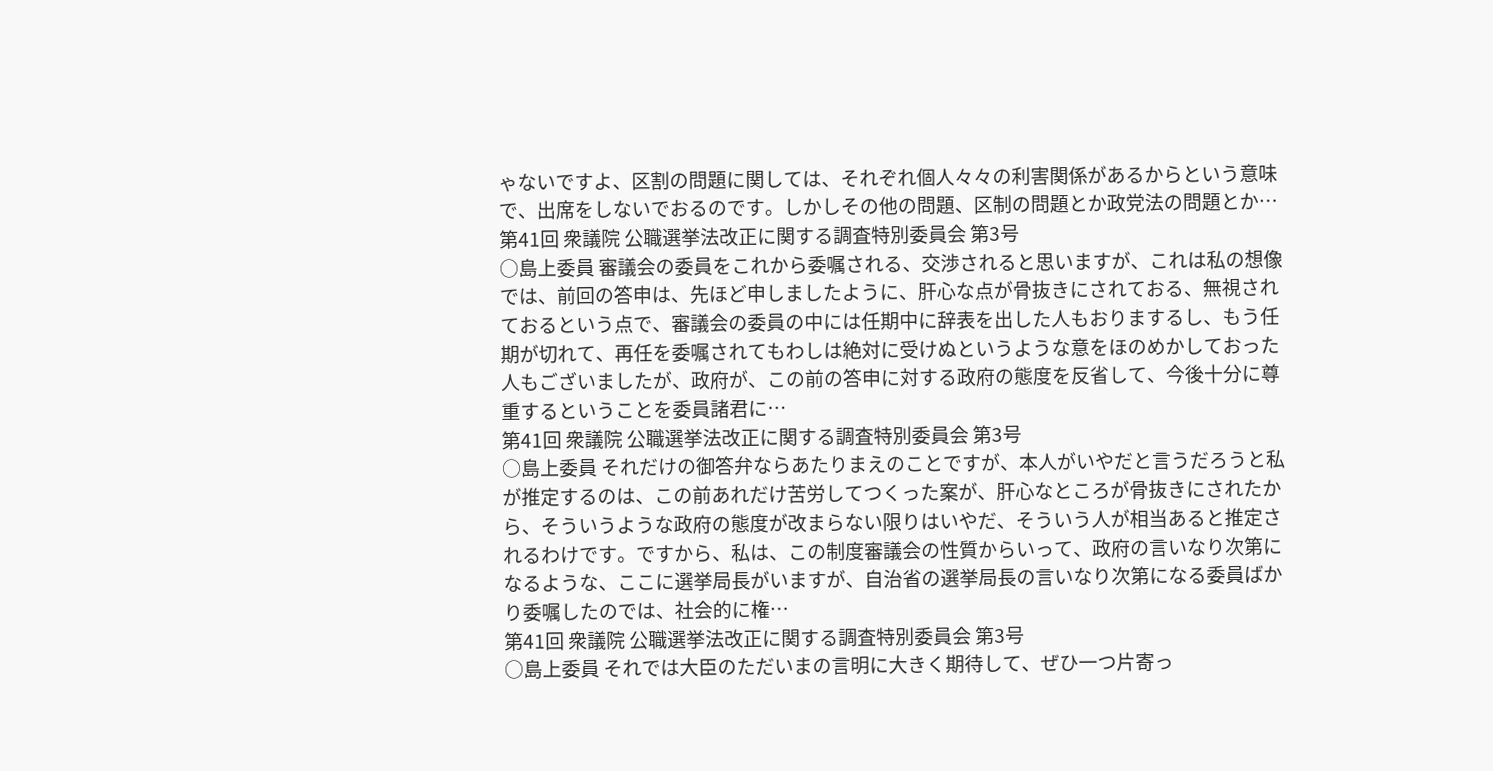ゃないですよ、区割の問題に関しては、それぞれ個人々々の利害関係があるからという意味で、出席をしないでおるのです。しかしその他の問題、区制の問題とか政党法の問題とか…
第41回 衆議院 公職選挙法改正に関する調査特別委員会 第3号
○島上委員 審議会の委員をこれから委嘱される、交渉されると思いますが、これは私の想像では、前回の答申は、先ほど申しましたように、肝心な点が骨抜きにされておる、無視されておるという点で、審議会の委員の中には任期中に辞表を出した人もおりまするし、もう任期が切れて、再任を委嘱されてもわしは絶対に受けぬというような意をほのめかしておった人もございましたが、政府が、この前の答申に対する政府の態度を反省して、今後十分に尊重するということを委員諸君に…
第41回 衆議院 公職選挙法改正に関する調査特別委員会 第3号
○島上委員 それだけの御答弁ならあたりまえのことですが、本人がいやだと言うだろうと私が推定するのは、この前あれだけ苦労してつくった案が、肝心なところが骨抜きにされたから、そういうような政府の態度が改まらない限りはいやだ、そういう人が相当あると推定されるわけです。ですから、私は、この制度審議会の性質からいって、政府の言いなり次第になるような、ここに選挙局長がいますが、自治省の選挙局長の言いなり次第になる委員ばかり委嘱したのでは、社会的に権…
第41回 衆議院 公職選挙法改正に関する調査特別委員会 第3号
○島上委員 それでは大臣のただいまの言明に大きく期待して、ぜひ一つ片寄っ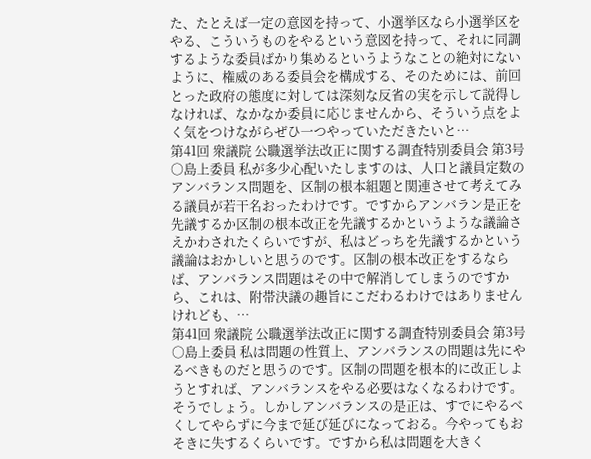た、たとえば一定の意図を持って、小選挙区なら小選挙区をやる、こういうものをやるという意図を持って、それに同調するような委員ばかり集めるというようなことの絶対にないように、権威のある委員会を構成する、そのためには、前回とった政府の態度に対しては深刻な反省の実を示して説得しなければ、なかなか委員に応じませんから、そういう点をよく気をつけながらぜひ一つやっていただきたいと…
第41回 衆議院 公職選挙法改正に関する調査特別委員会 第3号
○島上委員 私が多少心配いたしますのは、人口と議員定数のアンバランス問題を、区制の根本組題と関連させて考えてみる議員が若干名おったわけです。ですからアンバラン是正を先議するか区制の根本改正を先議するかというような議論さえかわされたくらいですが、私はどっちを先議するかという議論はおかしいと思うのです。区制の根本改正をするならば、アンバランス問題はその中で解消してしまうのですから、これは、附帯決議の趣旨にこだわるわけではありませんけれども、…
第41回 衆議院 公職選挙法改正に関する調査特別委員会 第3号
○島上委員 私は問題の性質上、アンバランスの問題は先にやるべきものだと思うのです。区制の問題を根本的に改正しようとすれば、アンバランスをやる必要はなくなるわけです。そうでしょう。しかしアンバランスの是正は、すでにやるべくしてやらずに今まで延び延びになっておる。今やってもおそきに失するくらいです。ですから私は問題を大きく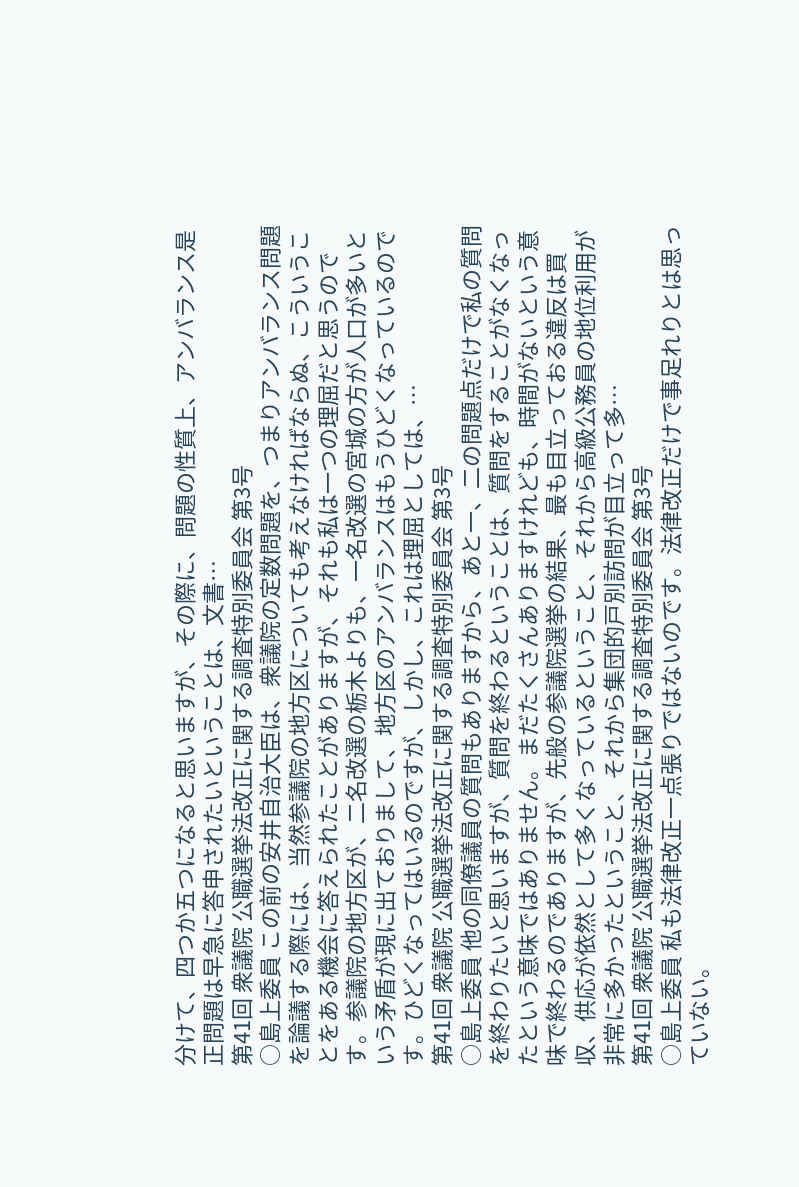分けて、四つか五つになると思いますが、その際に、問題の性質上、アンバランス是正問題は早急に答申されたいということは、文書…
第41回 衆議院 公職選挙法改正に関する調査特別委員会 第3号
○島上委員 この前の安井自治大臣は、衆議院の定数問題を、つまりアンバランス問題を論議する際には、当然参議院の地方区についても考えなければならぬ、こういうことをある機会に答えられたことがありますが、それも私は一つの理屈だと思うのです。参議院の地方区が、二名改選の栃木よりも、一名改選の宮城の方が人口が多いという矛盾が現に出ておりまして、地方区のアンバランスはもうひどくなっているのです。ひどくなってはいるのですが、しかし、これは理屈としては、…
第41回 衆議院 公職選挙法改正に関する調査特別委員会 第3号
○島上委員 他の同僚議員の質問もありますから、あと一、二の問題点だけで私の質問を終わりたいと思いますが、質問を終わるということは、質問をすることがなくなったという意味ではありません。まだたくさんありますけれども、時間がないという意味で終わるのでありますが、先般の参議院選挙の結果、最も目立っておる違反は買収、供応が依然として多くなっているということ、それから高級公務員の地位利用が非常に多かったということ、それから集団的戸別訪問が目立って多…
第41回 衆議院 公職選挙法改正に関する調査特別委員会 第3号
○島上委員 私も法律改正一点張りではないのです。法律改正だけで事足れりとは思っていない。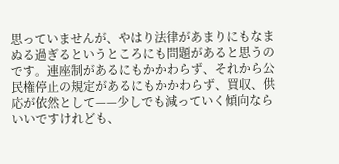思っていませんが、やはり法律があまりにもなまぬる過ぎるというところにも問題があると思うのです。連座制があるにもかかわらず、それから公民権停止の規定があるにもかかわらず、買収、供応が依然として——少しでも減っていく傾向ならいいですけれども、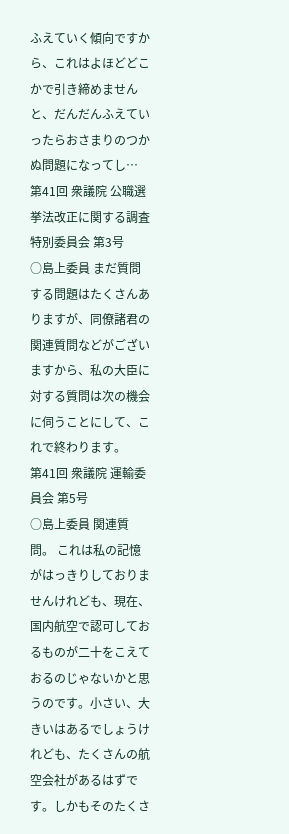ふえていく傾向ですから、これはよほどどこかで引き締めませんと、だんだんふえていったらおさまりのつかぬ問題になってし…
第41回 衆議院 公職選挙法改正に関する調査特別委員会 第3号
○島上委員 まだ質問する問題はたくさんありますが、同僚諸君の関連質問などがございますから、私の大臣に対する質問は次の機会に伺うことにして、これで終わります。
第41回 衆議院 運輸委員会 第5号
○島上委員 関連質問。 これは私の記憶がはっきりしておりませんけれども、現在、国内航空で認可しておるものが二十をこえておるのじゃないかと思うのです。小さい、大きいはあるでしょうけれども、たくさんの航空会社があるはずです。しかもそのたくさ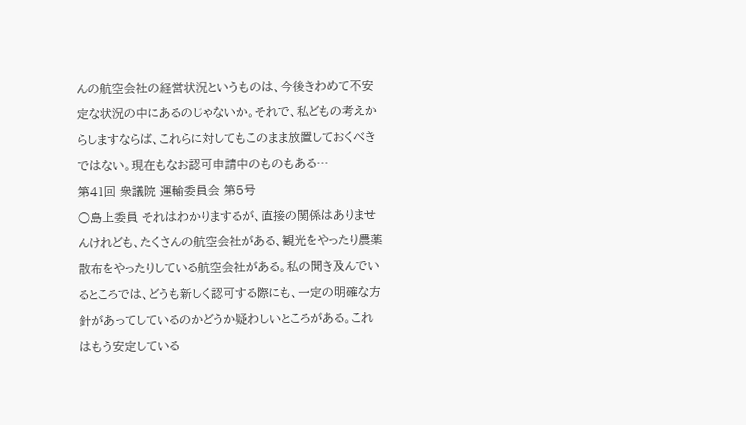んの航空会社の経営状況というものは、今後きわめて不安定な状況の中にあるのじゃないか。それで、私どもの考えからしますならば、これらに対してもこのまま放置しておくべきではない。現在もなお認可申請中のものもある…
第41回 衆議院 運輸委員会 第5号
○島上委員 それはわかりまするが、直接の関係はありませんけれども、たくさんの航空会社がある、観光をやったり農薬散布をやったりしている航空会社がある。私の聞き及んでいるところでは、どうも新しく認可する際にも、一定の明確な方針があってしているのかどうか疑わしいところがある。これはもう安定している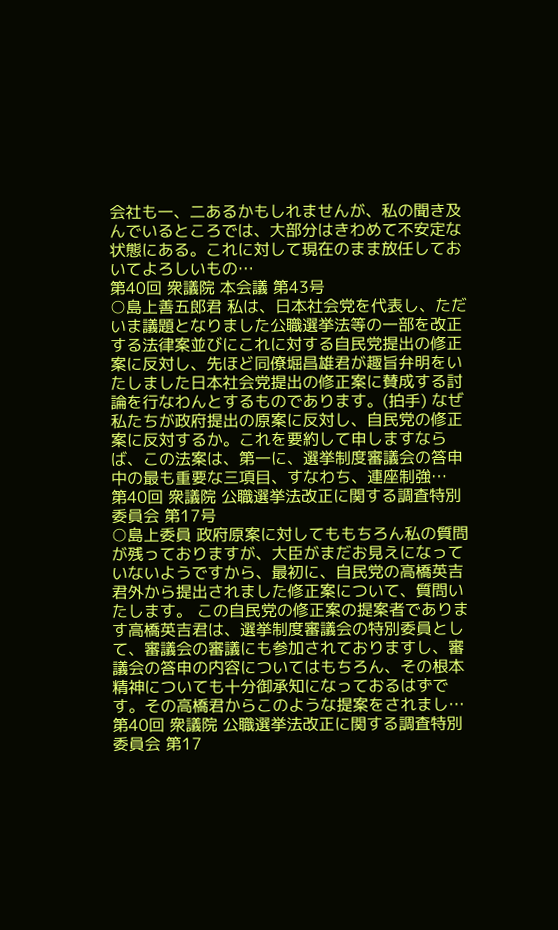会社も一、二あるかもしれませんが、私の聞き及んでいるところでは、大部分はきわめて不安定な状態にある。これに対して現在のまま放任しておいてよろしいもの…
第40回 衆議院 本会議 第43号
○島上善五郎君 私は、日本社会党を代表し、ただいま議題となりました公職選挙法等の一部を改正する法律案並びにこれに対する自民党提出の修正案に反対し、先ほど同僚堀昌雄君が趣旨弁明をいたしました日本社会党提出の修正案に賛成する討論を行なわんとするものであります。(拍手) なぜ私たちが政府提出の原案に反対し、自民党の修正案に反対するか。これを要約して申しますならば、この法案は、第一に、選挙制度審議会の答申中の最も重要な三項目、すなわち、連座制強…
第40回 衆議院 公職選挙法改正に関する調査特別委員会 第17号
○島上委員 政府原案に対してももちろん私の質問が残っておりますが、大臣がまだお見えになっていないようですから、最初に、自民党の高橋英吉君外から提出されました修正案について、質問いたします。 この自民党の修正案の提案者であります高橋英吉君は、選挙制度審議会の特別委員として、審議会の審議にも参加されておりますし、審議会の答申の内容についてはもちろん、その根本精神についても十分御承知になっておるはずです。その高橋君からこのような提案をされまし…
第40回 衆議院 公職選挙法改正に関する調査特別委員会 第17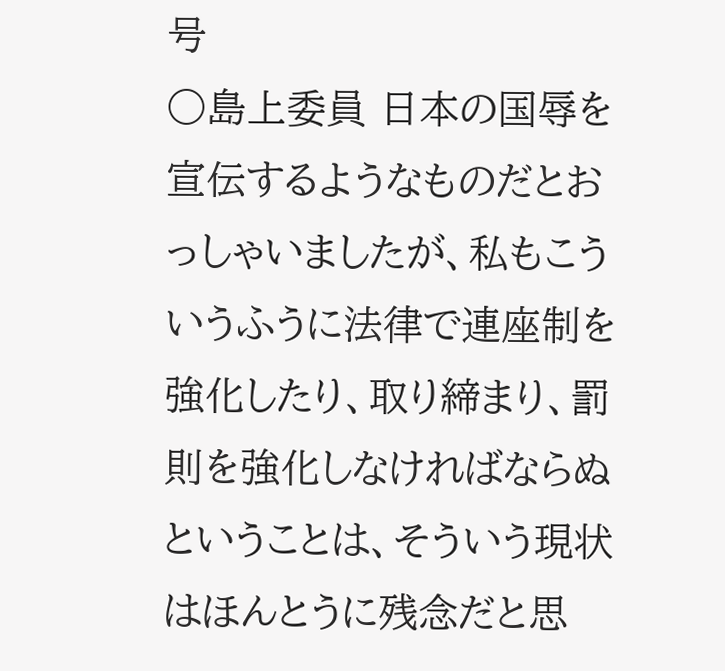号
○島上委員 日本の国辱を宣伝するようなものだとおっしゃいましたが、私もこういうふうに法律で連座制を強化したり、取り締まり、罰則を強化しなければならぬということは、そういう現状はほんとうに残念だと思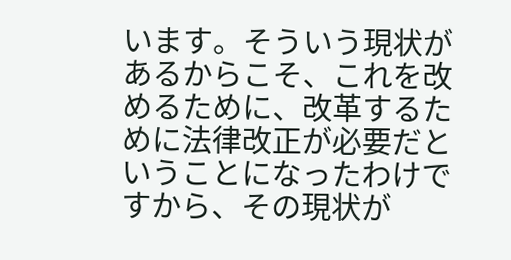います。そういう現状があるからこそ、これを改めるために、改革するために法律改正が必要だということになったわけですから、その現状が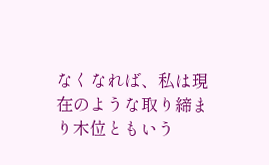なくなれば、私は現在のような取り締まり木位ともいう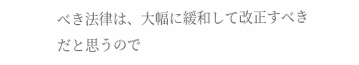べき法律は、大幅に緩和して改正すべきだと思うので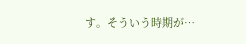す。そういう時期が…